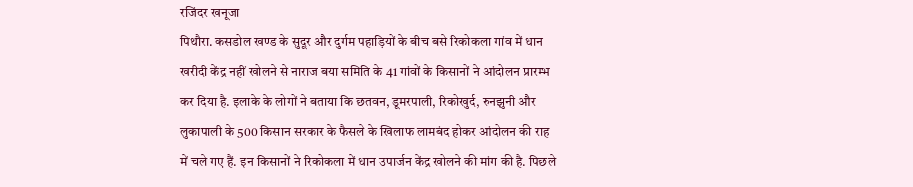रजिंदर खनूजा
पिथौरा. कसडोल खण्ड के सुदूर और दुर्गम पहाड़ियों के बीच बसे रिकोकला गांव में धान खरीदी केंद्र नहीं खोलने से नाराज बया समिति के 41 गांवों के किसानों ने आंदोलन प्रारम्भ कर दिया है. इलाके के लोगों ने बताया कि छतवन, डूमरपाली, रिकोखुर्द, रुनझुनी और लुकापाली के 500 किसान सरकार के फैसले के खिलाफ लामबंद होकर आंदोलन की राह में चले गए हैं. इन किसानों ने रिकोकला में धान उपार्जन केंद्र खोलने की मांग की है. पिछले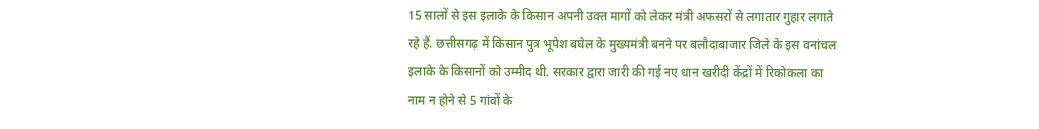15 सालों से इस इलाके के किसान अपनी उक्त मागों को लेकर मंत्री अफसरों से लगातार गुहार लगाते रहे हैं. छत्तीसगढ़ में किसान पुत्र भूपेश बघेल के मुख्यमंत्री बनने पर बलौदाबाजार जिले के इस वनांचल इलाके के किसानों को उम्मीद थी. सरकार द्वारा जारी की गई नए धान खरीदी केंद्रों में रिकोकला का नाम न होने से 5 गांवों के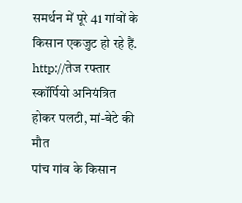समर्थन में पूरे 41 गांवों के किसान एकजुट हो रहे हैं.
http://तेज रफ्तार स्कॉर्पियो अनियंत्रित होकर पलटी, मां-बेटे की मौत
पांच गांव के किसान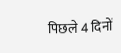पिछले 4 दिनों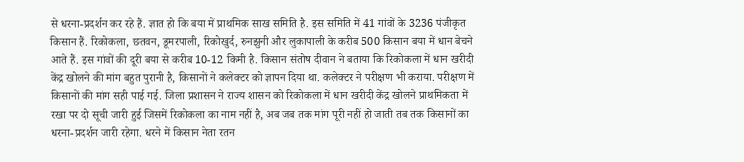से धरना-प्रदर्शन कर रहे हैं. ज्ञात हो कि बया में प्राथमिक साख समिति है. इस समिति में 41 गांवों के 3236 पंजीकृत किसान हैं. रिकोकला, छतवन, डूमरपाली, रिकोखुर्द, रुनझुनी और लुकापाली के करीब 500 किसान बया में धान बेचने आते हैं. इस गांवों की दूरी बया से करीब 10-12 किमी है. किसान संतोष दीवान ने बताया कि रिकोकला में धान खरीदी केंद्र खोलने की मांग बहुत पुरानी है, किसानों ने कलेक्टर को ज्ञापन दिया था. कलेक्टर ने परीक्षण भी कराया. परीक्षण में किसानों की मांग सही पाई गई. जिला प्रशासन ने राज्य शासन को रिकोकला में धान खरीदी केंद्र खोलने प्राथमिकता में रखा पर दो सूची जारी हुई जिसमें रिकोकला का नाम नहीं है, अब जब तक मांग पूरी नहीं हो जाती तब तक किसानों का धरना-प्रदर्शन जारी रहेगा. धरने में किसान नेता रतन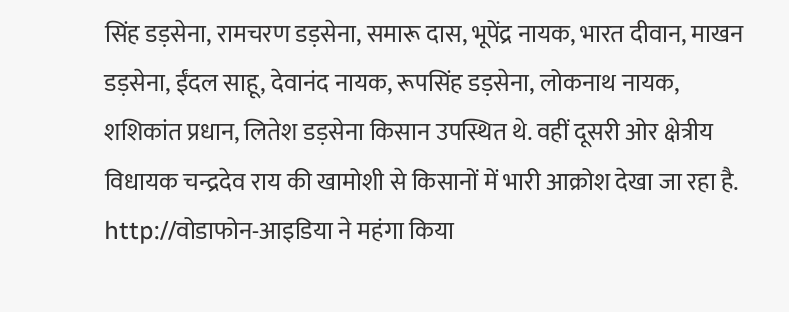सिंह डड़सेना, रामचरण डड़सेना, समारू दास, भूपेंद्र नायक, भारत दीवान, माखन डड़सेना, ईंदल साहू, देवानंद नायक, रूपसिंह डड़सेना, लोकनाथ नायक, शशिकांत प्रधान, लितेश डड़सेना किसान उपस्थित थे. वहीं दूसरी ओर क्षेत्रीय विधायक चन्द्रदेव राय की खामोशी से किसानों में भारी आक्रोश देखा जा रहा है.
http://वोडाफोन-आइडिया ने महंगा किया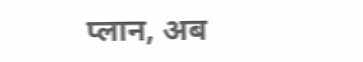प्लान, अब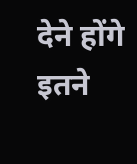देने होंगे इतने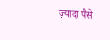ज़्यादा पैसे